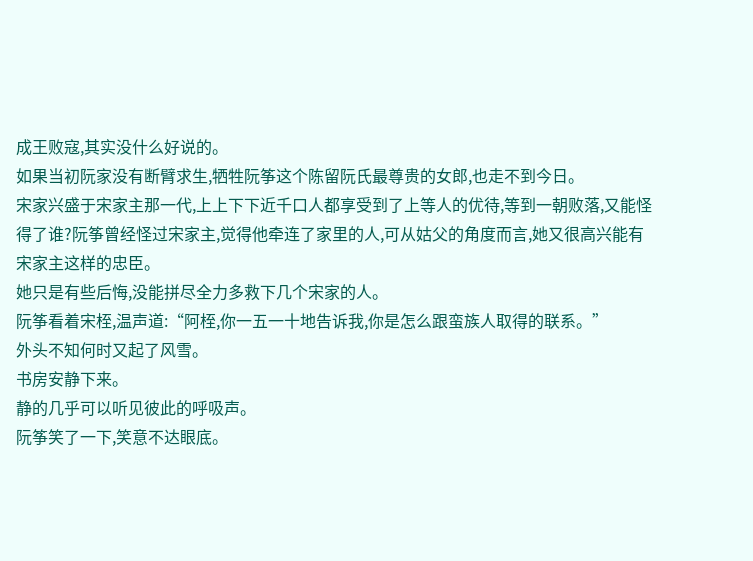成王败寇,其实没什么好说的。
如果当初阮家没有断臂求生,牺牲阮筝这个陈留阮氏最尊贵的女郎,也走不到今日。
宋家兴盛于宋家主那一代,上上下下近千口人都享受到了上等人的优待,等到一朝败落,又能怪得了谁?阮筝曾经怪过宋家主,觉得他牵连了家里的人,可从姑父的角度而言,她又很高兴能有宋家主这样的忠臣。
她只是有些后悔,没能拼尽全力多救下几个宋家的人。
阮筝看着宋桎,温声道:“阿桎,你一五一十地告诉我,你是怎么跟蛮族人取得的联系。”
外头不知何时又起了风雪。
书房安静下来。
静的几乎可以听见彼此的呼吸声。
阮筝笑了一下,笑意不达眼底。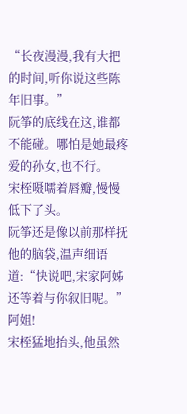“长夜漫漫,我有大把的时间,听你说这些陈年旧事。”
阮筝的底线在这,谁都不能碰。哪怕是她最疼爱的孙女,也不行。
宋桎嗫嚅着唇瓣,慢慢低下了头。
阮筝还是像以前那样抚他的脑袋,温声细语道:“快说吧,宋家阿姊还等着与你叙旧呢。”
阿姐!
宋桎猛地抬头,他虽然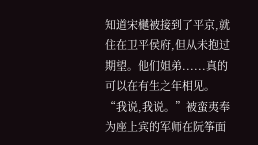知道宋樾被接到了平京,就住在卫平侯府,但从未抱过期望。他们姐弟......真的可以在有生之年相见。
“我说,我说。”被蛮夷奉为座上宾的军师在阮筝面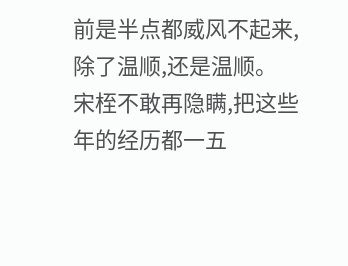前是半点都威风不起来,除了温顺,还是温顺。
宋桎不敢再隐瞒,把这些年的经历都一五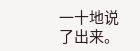一十地说了出来。